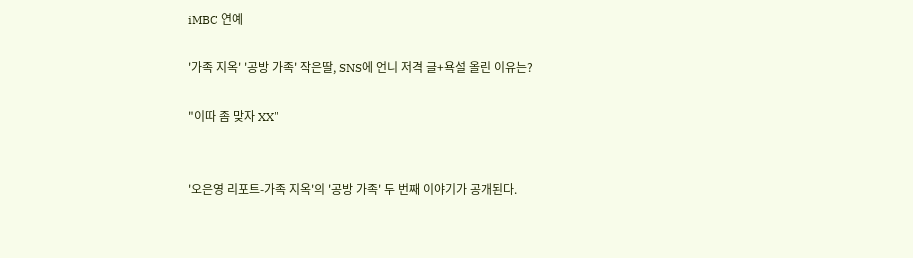iMBC 연예

'가족 지옥' '공방 가족' 작은딸, SNS에 언니 저격 글+욕설 올린 이유는?

"이따 좀 맞자 XX"


'오은영 리포트-가족 지옥'의 '공방 가족' 두 번째 이야기가 공개된다.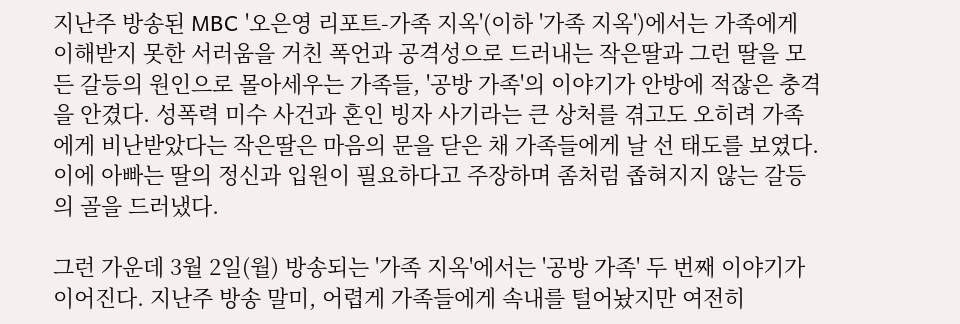지난주 방송된 MBC '오은영 리포트-가족 지옥'(이하 '가족 지옥')에서는 가족에게 이해받지 못한 서러움을 거친 폭언과 공격성으로 드러내는 작은딸과 그런 딸을 모든 갈등의 원인으로 몰아세우는 가족들, '공방 가족'의 이야기가 안방에 적잖은 충격을 안겼다. 성폭력 미수 사건과 혼인 빙자 사기라는 큰 상처를 겪고도 오히려 가족에게 비난받았다는 작은딸은 마음의 문을 닫은 채 가족들에게 날 선 태도를 보였다. 이에 아빠는 딸의 정신과 입원이 필요하다고 주장하며 좀처럼 좁혀지지 않는 갈등의 골을 드러냈다.

그런 가운데 3월 2일(월) 방송되는 '가족 지옥'에서는 '공방 가족' 두 번째 이야기가 이어진다. 지난주 방송 말미, 어렵게 가족들에게 속내를 털어놨지만 여전히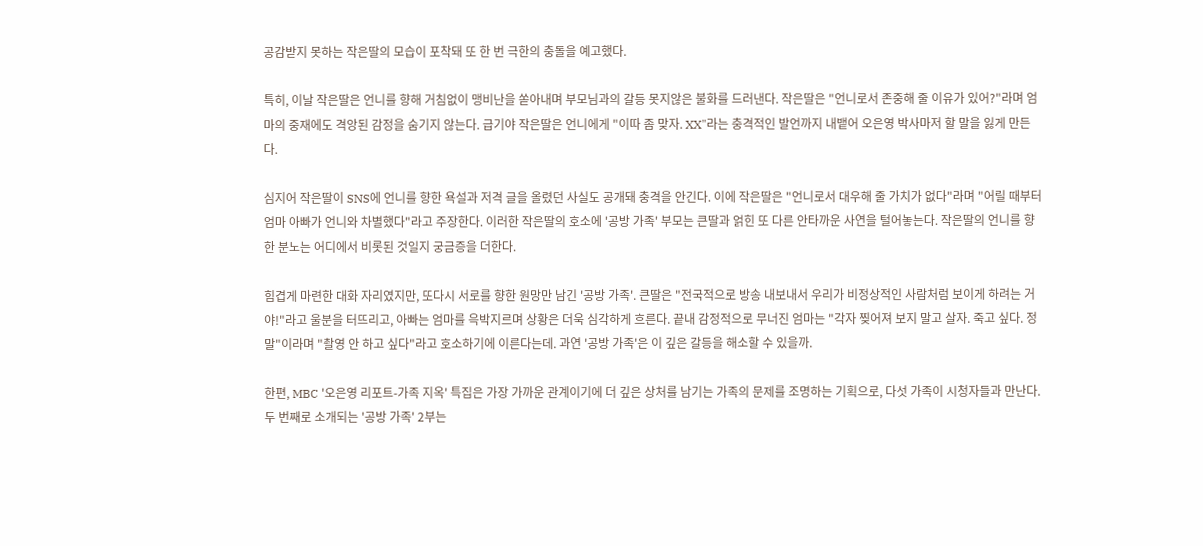공감받지 못하는 작은딸의 모습이 포착돼 또 한 번 극한의 충돌을 예고했다.

특히, 이날 작은딸은 언니를 향해 거침없이 맹비난을 쏟아내며 부모님과의 갈등 못지않은 불화를 드러낸다. 작은딸은 "언니로서 존중해 줄 이유가 있어?"라며 엄마의 중재에도 격앙된 감정을 숨기지 않는다. 급기야 작은딸은 언니에게 "이따 좀 맞자. XX"라는 충격적인 발언까지 내뱉어 오은영 박사마저 할 말을 잃게 만든다.

심지어 작은딸이 SNS에 언니를 향한 욕설과 저격 글을 올렸던 사실도 공개돼 충격을 안긴다. 이에 작은딸은 "언니로서 대우해 줄 가치가 없다"라며 "어릴 때부터 엄마 아빠가 언니와 차별했다"라고 주장한다. 이러한 작은딸의 호소에 '공방 가족' 부모는 큰딸과 얽힌 또 다른 안타까운 사연을 털어놓는다. 작은딸의 언니를 향한 분노는 어디에서 비롯된 것일지 궁금증을 더한다.

힘겹게 마련한 대화 자리였지만, 또다시 서로를 향한 원망만 남긴 '공방 가족'. 큰딸은 "전국적으로 방송 내보내서 우리가 비정상적인 사람처럼 보이게 하려는 거야!"라고 울분을 터뜨리고, 아빠는 엄마를 윽박지르며 상황은 더욱 심각하게 흐른다. 끝내 감정적으로 무너진 엄마는 "각자 찢어져 보지 말고 살자. 죽고 싶다. 정말"이라며 "촬영 안 하고 싶다"라고 호소하기에 이른다는데. 과연 '공방 가족'은 이 깊은 갈등을 해소할 수 있을까.

한편, MBC '오은영 리포트-가족 지옥' 특집은 가장 가까운 관계이기에 더 깊은 상처를 남기는 가족의 문제를 조명하는 기획으로, 다섯 가족이 시청자들과 만난다. 두 번째로 소개되는 '공방 가족' 2부는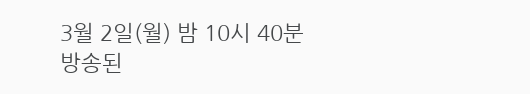3월 2일(월) 밤 10시 40분 방송된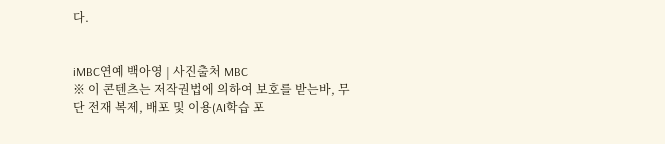다.


iMBC연예 백아영 | 사진출처 MBC
※ 이 콘텐츠는 저작권법에 의하여 보호를 받는바, 무단 전재 복제, 배포 및 이용(AI학습 포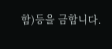함)등을 금합니다.